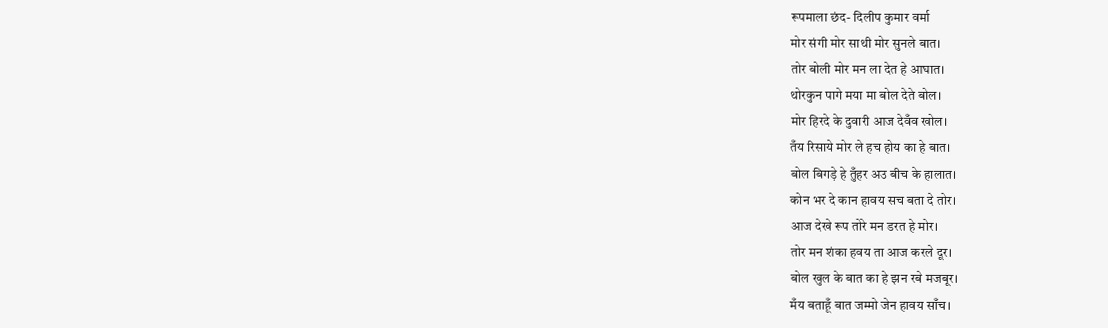रूपमाला छंद- दिलीप कुमार वर्मा
मोर संगी मोर साथी मोर सुनले बात।
तोर बोली मोर मन ला देत हे आघात।
थोरकुन पागे मया मा बोल देते बोल।
मोर हिरदे के दुवारी आज देवँव खोल।
तँय रिसाये मोर ले हच होय का हे बात।
बोल बिगड़े हे तुँहर अउ बीच के हालात।
कोन भर दे कान हावय सच बता दे तोर।
आज देखे रूप तोरे मन डरत हे मोर।
तोर मन शंका हवय ता आज करले दूर।
बोल खुल के बात का हे झन रबे मजबूर।
मँय बताहूँ बात जम्मो जेन हावय साँच।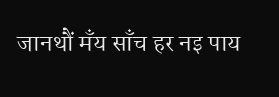जानथौं मँय साँच हर नइ पाय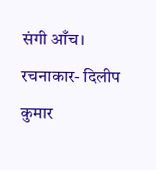संगी आँच।
रचनाकार- दिलीप कुमार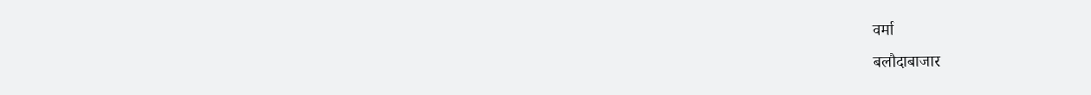वर्मा
बलौदाबाजार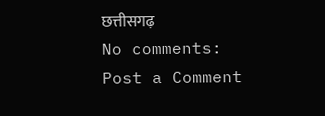छत्तीसगढ़
No comments:
Post a Comment